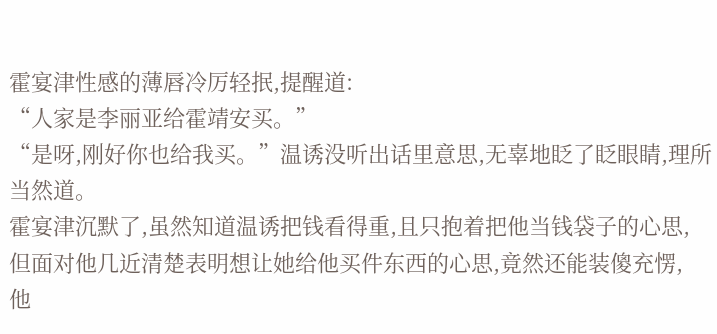霍宴津性感的薄唇冷厉轻抿,提醒道:
“人家是李丽亚给霍靖安买。”
“是呀,刚好你也给我买。”温诱没听出话里意思,无辜地眨了眨眼睛,理所当然道。
霍宴津沉默了,虽然知道温诱把钱看得重,且只抱着把他当钱袋子的心思,
但面对他几近清楚表明想让她给他买件东西的心思,竟然还能装傻充愣,
他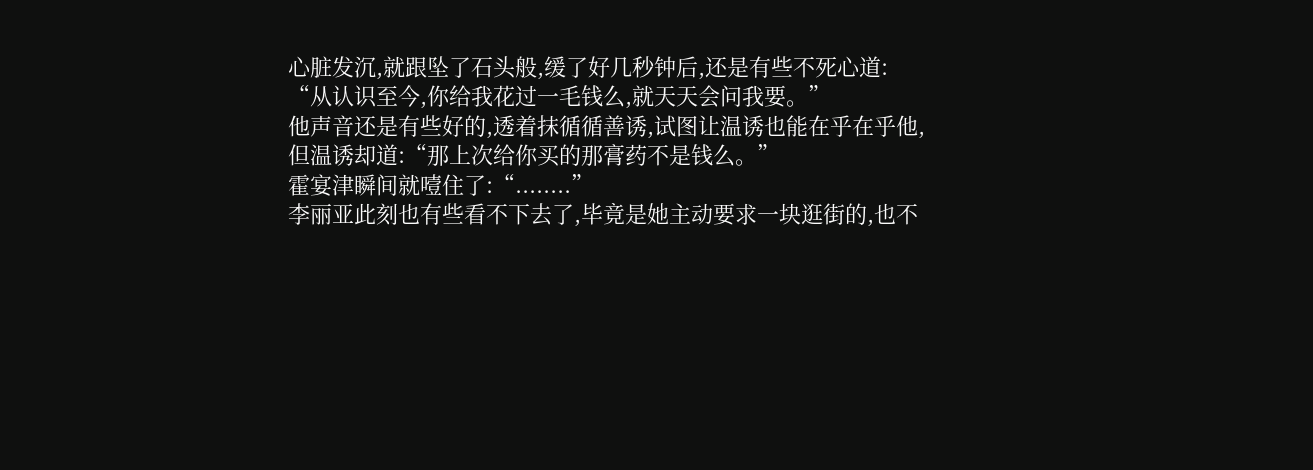心脏发沉,就跟坠了石头般,缓了好几秒钟后,还是有些不死心道:
“从认识至今,你给我花过一毛钱么,就天天会问我要。”
他声音还是有些好的,透着抹循循善诱,试图让温诱也能在乎在乎他,
但温诱却道:“那上次给你买的那膏药不是钱么。”
霍宴津瞬间就噎住了:“........”
李丽亚此刻也有些看不下去了,毕竟是她主动要求一块逛街的,也不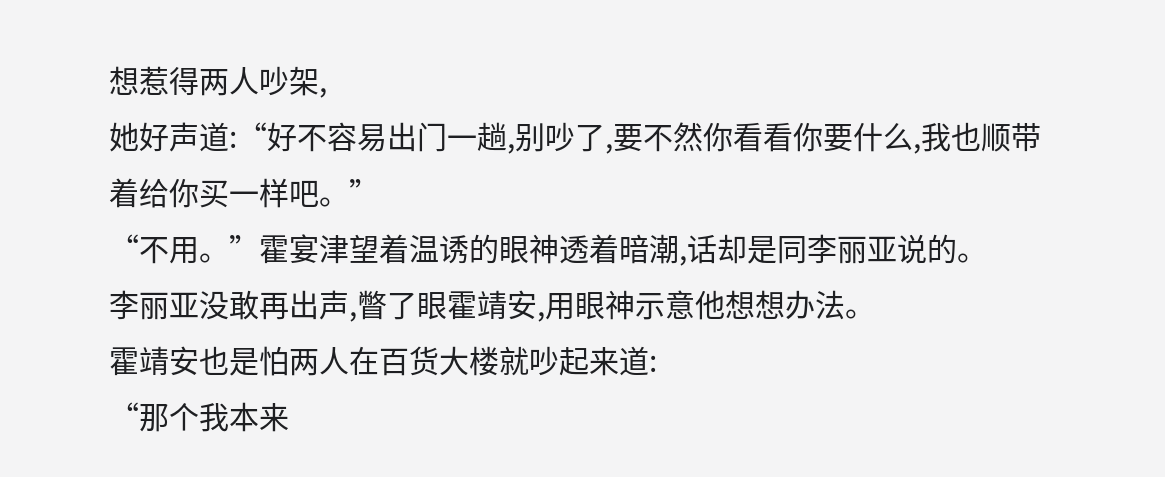想惹得两人吵架,
她好声道:“好不容易出门一趟,别吵了,要不然你看看你要什么,我也顺带着给你买一样吧。”
“不用。”霍宴津望着温诱的眼神透着暗潮,话却是同李丽亚说的。
李丽亚没敢再出声,瞥了眼霍靖安,用眼神示意他想想办法。
霍靖安也是怕两人在百货大楼就吵起来道:
“那个我本来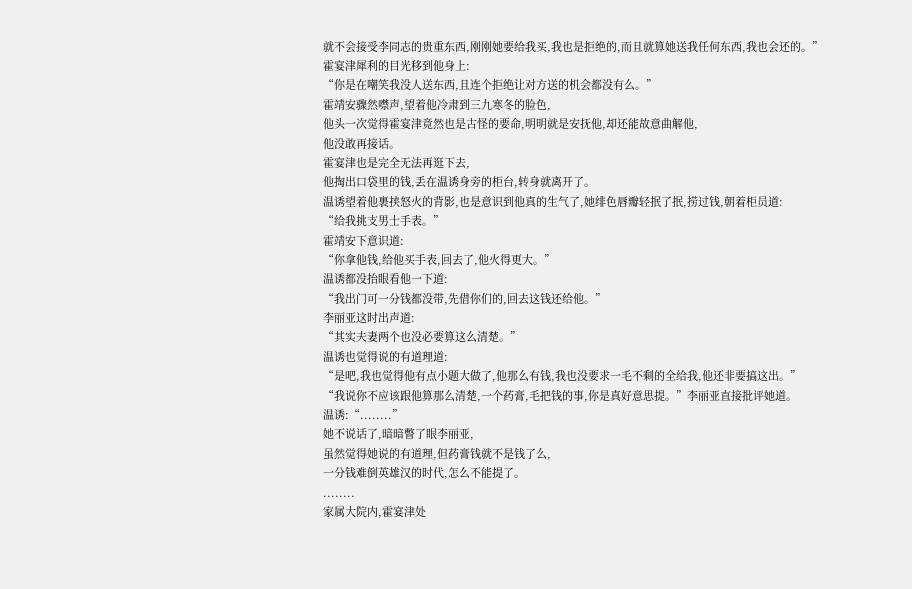就不会接受李同志的贵重东西,刚刚她要给我买,我也是拒绝的,而且就算她送我任何东西,我也会还的。”
霍宴津犀利的目光移到他身上:
“你是在嘲笑我没人送东西,且连个拒绝让对方送的机会都没有么。”
霍靖安骤然噤声,望着他冷肃到三九寒冬的脸色,
他头一次觉得霍宴津竟然也是古怪的要命,明明就是安抚他,却还能故意曲解他,
他没敢再接话。
霍宴津也是完全无法再逛下去,
他掏出口袋里的钱,丢在温诱身旁的柜台,转身就离开了。
温诱望着他裹挟怒火的背影,也是意识到他真的生气了,她绯色唇瓣轻抿了抿,捞过钱,朝着柜员道:
“给我挑支男士手表。”
霍靖安下意识道:
“你拿他钱,给他买手表,回去了,他火得更大。”
温诱都没抬眼看他一下道:
“我出门可一分钱都没带,先借你们的,回去这钱还给他。”
李丽亚这时出声道:
“其实夫妻两个也没必要算这么清楚。”
温诱也觉得说的有道理道:
“是吧,我也觉得他有点小题大做了,他那么有钱,我也没要求一毛不剩的全给我,他还非要搞这出。”
“我说你不应该跟他算那么清楚,一个药膏,毛把钱的事,你是真好意思提。”李丽亚直接批评她道。
温诱:“........”
她不说话了,暗暗瞥了眼李丽亚,
虽然觉得她说的有道理,但药膏钱就不是钱了么,
一分钱难倒英雄汉的时代,怎么不能提了。
........
家属大院内,霍宴津处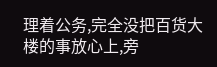理着公务,完全没把百货大楼的事放心上,旁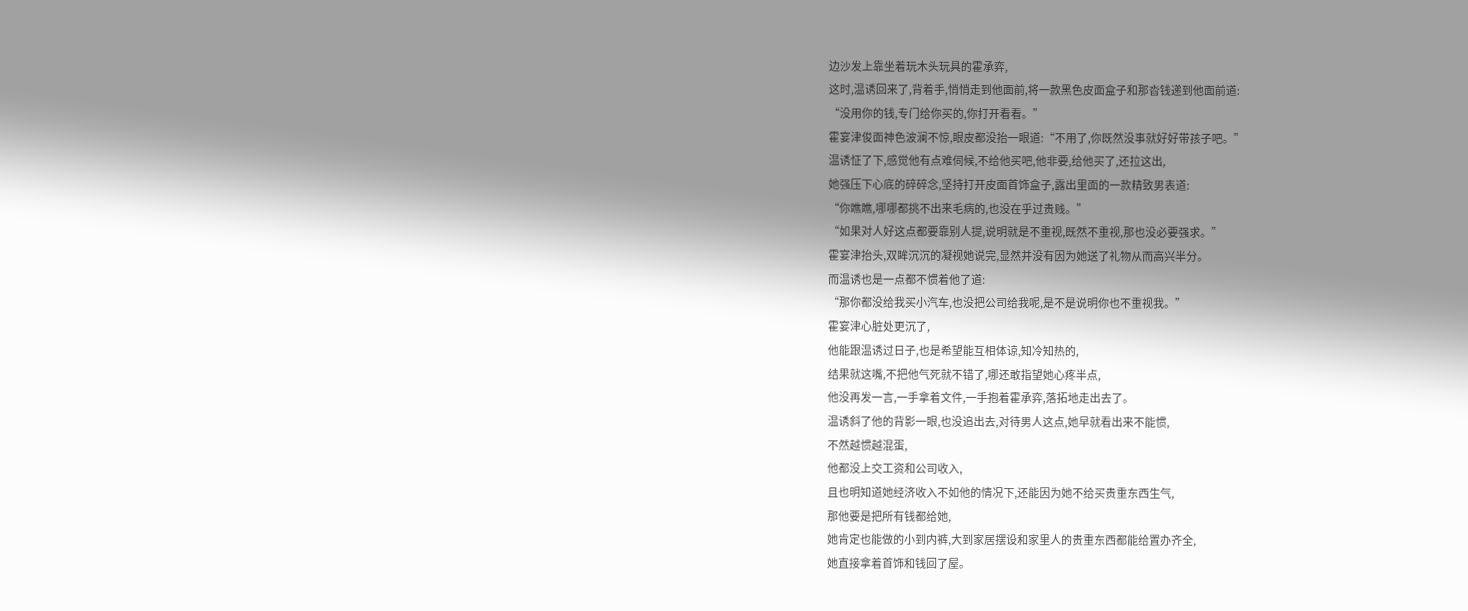边沙发上靠坐着玩木头玩具的霍承弈,
这时,温诱回来了,背着手,悄悄走到他面前,将一款黑色皮面盒子和那沓钱递到他面前道:
“没用你的钱,专门给你买的,你打开看看。”
霍宴津俊面神色波澜不惊,眼皮都没抬一眼道:“不用了,你既然没事就好好带孩子吧。”
温诱怔了下,感觉他有点难伺候,不给他买吧,他非要,给他买了,还拉这出,
她强压下心底的碎碎念,坚持打开皮面首饰盒子,露出里面的一款精致男表道:
“你瞧瞧,哪哪都挑不出来毛病的,也没在乎过贵贱。”
“如果对人好这点都要靠别人提,说明就是不重视,既然不重视,那也没必要强求。”
霍宴津抬头,双眸沉沉的凝视她说完,显然并没有因为她送了礼物从而高兴半分。
而温诱也是一点都不惯着他了道:
“那你都没给我买小汽车,也没把公司给我呢,是不是说明你也不重视我。”
霍宴津心脏处更沉了,
他能跟温诱过日子,也是希望能互相体谅,知冷知热的,
结果就这嘴,不把他气死就不错了,哪还敢指望她心疼半点,
他没再发一言,一手拿着文件,一手抱着霍承弈,落拓地走出去了。
温诱斜了他的背影一眼,也没追出去,对待男人这点,她早就看出来不能惯,
不然越惯越混蛋,
他都没上交工资和公司收入,
且也明知道她经济收入不如他的情况下,还能因为她不给买贵重东西生气,
那他要是把所有钱都给她,
她肯定也能做的小到内裤,大到家居摆设和家里人的贵重东西都能给置办齐全,
她直接拿着首饰和钱回了屋。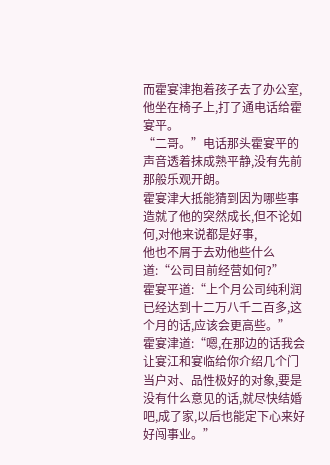而霍宴津抱着孩子去了办公室,他坐在椅子上,打了通电话给霍宴平。
“二哥。”电话那头霍宴平的声音透着抹成熟平静,没有先前那般乐观开朗。
霍宴津大抵能猜到因为哪些事造就了他的突然成长,但不论如何,对他来说都是好事,
他也不屑于去劝他些什么道:“公司目前经营如何?”
霍宴平道:“上个月公司纯利润已经达到十二万八千二百多,这个月的话,应该会更高些。”
霍宴津道:“嗯,在那边的话我会让宴江和宴临给你介绍几个门当户对、品性极好的对象,要是没有什么意见的话,就尽快结婚吧,成了家,以后也能定下心来好好闯事业。”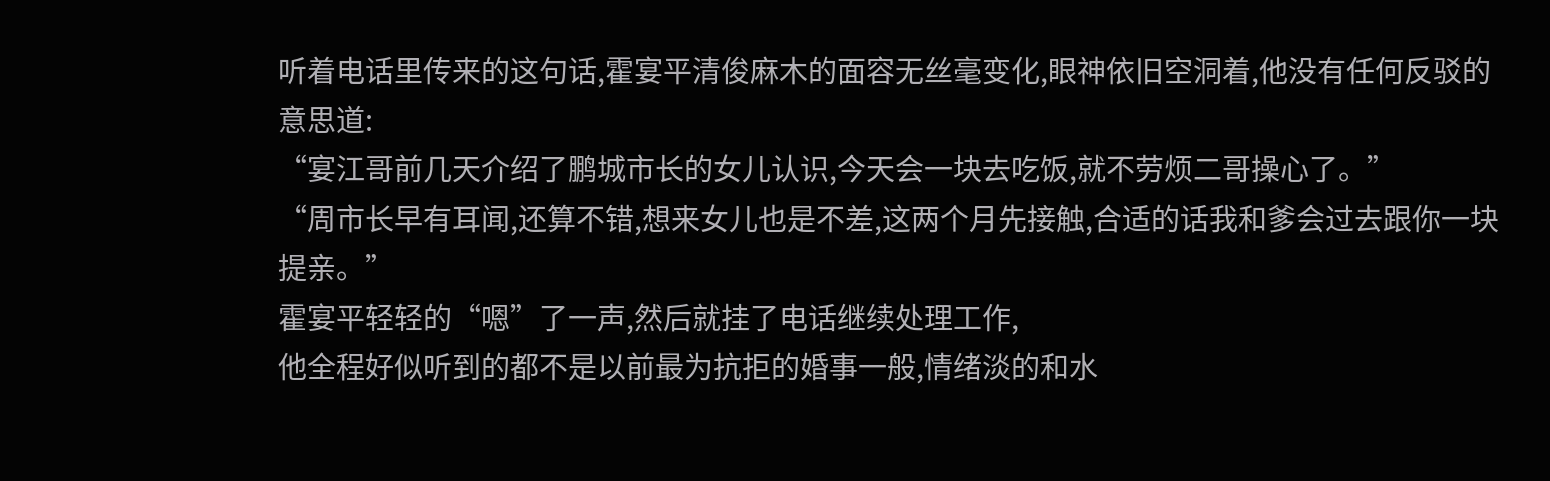听着电话里传来的这句话,霍宴平清俊麻木的面容无丝毫变化,眼神依旧空洞着,他没有任何反驳的意思道:
“宴江哥前几天介绍了鹏城市长的女儿认识,今天会一块去吃饭,就不劳烦二哥操心了。”
“周市长早有耳闻,还算不错,想来女儿也是不差,这两个月先接触,合适的话我和爹会过去跟你一块提亲。”
霍宴平轻轻的“嗯”了一声,然后就挂了电话继续处理工作,
他全程好似听到的都不是以前最为抗拒的婚事一般,情绪淡的和水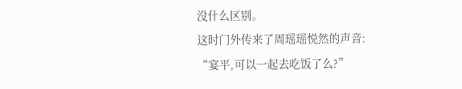没什么区别。
这时门外传来了周瑶瑶悦然的声音:
“宴平,可以一起去吃饭了么?”